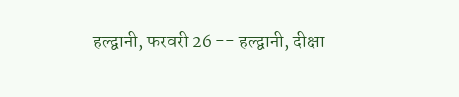हल्द्वानी, फरवरी 26 -- हल्द्वानी, दीक्षा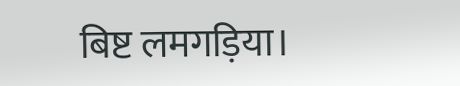बिष्ट लमगड़िया।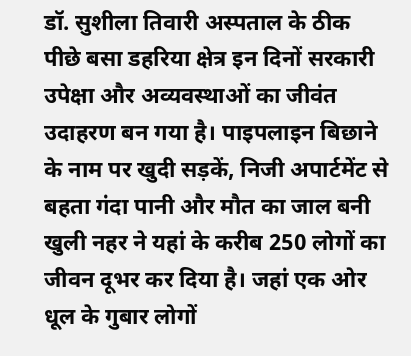डॉ. सुशीला तिवारी अस्पताल के ठीक पीछे बसा डहरिया क्षेत्र इन दिनों सरकारी उपेक्षा और अव्यवस्थाओं का जीवंत उदाहरण बन गया है। पाइपलाइन बिछाने के नाम पर खुदी सड़कें, निजी अपार्टमेंट से बहता गंदा पानी और मौत का जाल बनी खुली नहर ने यहां के करीब 250 लोगों का जीवन दूभर कर दिया है। जहां एक ओर धूल के गुबार लोगों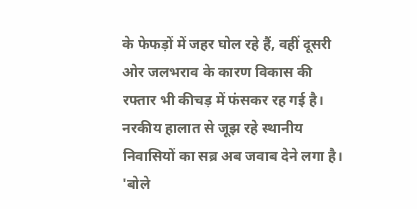के फेफड़ों में जहर घोल रहे हैं, वहीं दूसरी ओर जलभराव के कारण विकास की रफ्तार भी कीचड़ में फंसकर रह गई है। नरकीय हालात से जूझ रहे स्थानीय निवासियों का सब्र अब जवाब देने लगा है। 'बोले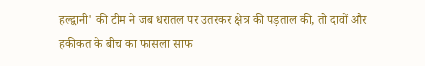हल्द्वानी' की टीम ने जब धरातल पर उतरकर क्षेत्र की पड़ताल की, तो दावों और हकीकत के बीच का फासला साफ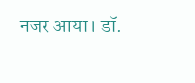नजर आया। डॉ.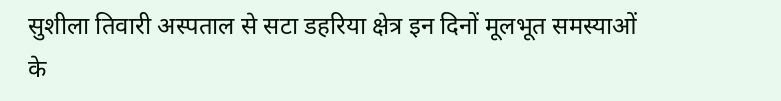सुशीला तिवारी अस्पताल से सटा डहरिया क्षेत्र इन दिनों मूलभूत समस्याओं के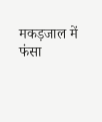मकड़जाल में फंसा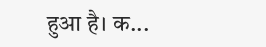हुआ है। क...